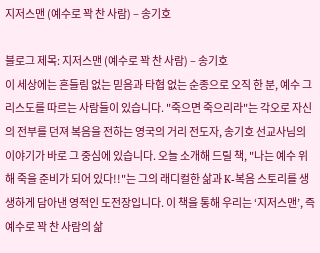지저스맨 (예수로 꽉 찬 사람) – 송기호

블로그 제목: 지저스맨 (예수로 꽉 찬 사람) – 송기호
이 세상에는 흔들림 없는 믿음과 타협 없는 순종으로 오직 한 분, 예수 그리스도를 따르는 사람들이 있습니다. "죽으면 죽으리라"는 각오로 자신의 전부를 던져 복음을 전하는 영국의 거리 전도자, 송기호 선교사님의 이야기가 바로 그 중심에 있습니다. 오늘 소개해 드릴 책, "나는 예수 위해 죽을 준비가 되어 있다!!"는 그의 래디컬한 삶과 K-복음 스토리를 생생하게 담아낸 영적인 도전장입니다. 이 책을 통해 우리는 ‘지저스맨’, 즉 예수로 꽉 찬 사람의 삶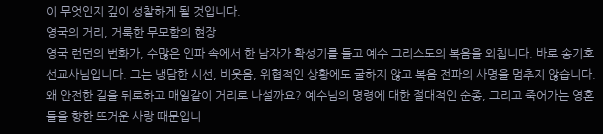이 무엇인지 깊이 성찰하게 될 것입니다.
영국의 거리, 거룩한 무모함의 현장
영국 런던의 번화가, 수많은 인파 속에서 한 남자가 확성기를 들고 예수 그리스도의 복음을 외칩니다. 바로 송기호 선교사님입니다. 그는 냉담한 시선, 비웃음, 위협적인 상황에도 굴하지 않고 복음 전파의 사명을 멈추지 않습니다. 왜 안전한 길을 뒤로하고 매일같이 거리로 나설까요? 예수님의 명령에 대한 절대적인 순종, 그리고 죽어가는 영혼들을 향한 뜨거운 사랑 때문입니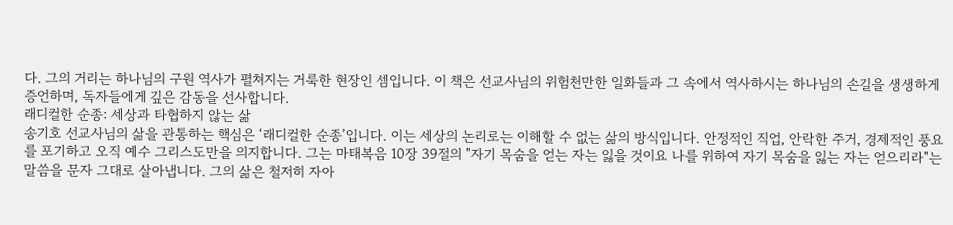다. 그의 거리는 하나님의 구원 역사가 펼쳐지는 거룩한 현장인 셈입니다. 이 책은 선교사님의 위험천만한 일화들과 그 속에서 역사하시는 하나님의 손길을 생생하게 증언하며, 독자들에게 깊은 감동을 선사합니다.
래디컬한 순종: 세상과 타협하지 않는 삶
송기호 선교사님의 삶을 관통하는 핵심은 ‘래디컬한 순종’입니다. 이는 세상의 논리로는 이해할 수 없는 삶의 방식입니다. 안정적인 직업, 안락한 주거, 경제적인 풍요를 포기하고 오직 예수 그리스도만을 의지합니다. 그는 마태복음 10장 39절의 "자기 목숨을 얻는 자는 잃을 것이요 나를 위하여 자기 목숨을 잃는 자는 얻으리라"는 말씀을 문자 그대로 살아냅니다. 그의 삶은 철저히 자아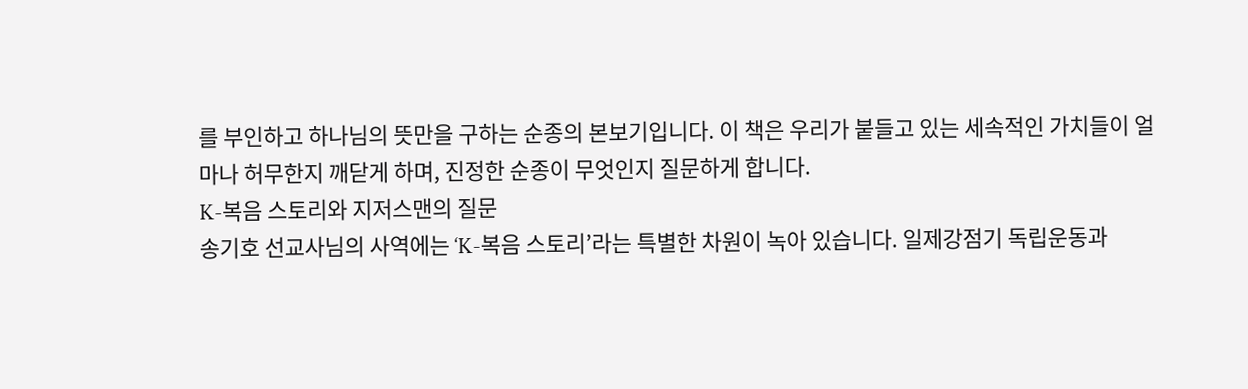를 부인하고 하나님의 뜻만을 구하는 순종의 본보기입니다. 이 책은 우리가 붙들고 있는 세속적인 가치들이 얼마나 허무한지 깨닫게 하며, 진정한 순종이 무엇인지 질문하게 합니다.
K-복음 스토리와 지저스맨의 질문
송기호 선교사님의 사역에는 ‘K-복음 스토리’라는 특별한 차원이 녹아 있습니다. 일제강점기 독립운동과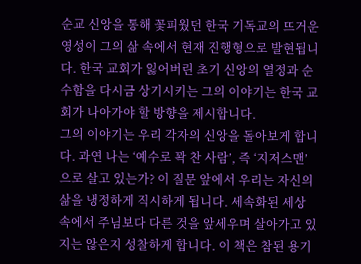순교 신앙을 통해 꽃피웠던 한국 기독교의 뜨거운 영성이 그의 삶 속에서 현재 진행형으로 발현됩니다. 한국 교회가 잃어버린 초기 신앙의 열정과 순수함을 다시금 상기시키는 그의 이야기는 한국 교회가 나아가야 할 방향을 제시합니다.
그의 이야기는 우리 각자의 신앙을 돌아보게 합니다. 과연 나는 ‘예수로 꽉 찬 사람’, 즉 ‘지저스맨’으로 살고 있는가? 이 질문 앞에서 우리는 자신의 삶을 냉정하게 직시하게 됩니다. 세속화된 세상 속에서 주님보다 다른 것을 앞세우며 살아가고 있지는 않은지 성찰하게 합니다. 이 책은 참된 용기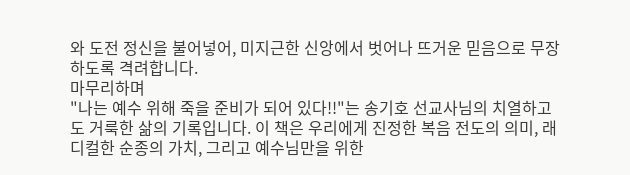와 도전 정신을 불어넣어, 미지근한 신앙에서 벗어나 뜨거운 믿음으로 무장하도록 격려합니다.
마무리하며
"나는 예수 위해 죽을 준비가 되어 있다!!"는 송기호 선교사님의 치열하고도 거룩한 삶의 기록입니다. 이 책은 우리에게 진정한 복음 전도의 의미, 래디컬한 순종의 가치, 그리고 예수님만을 위한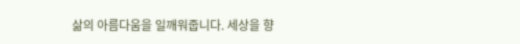삶의 아름다움을 일깨워줍니다. 세상을 향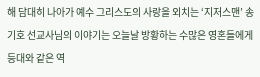해 담대히 나아가 예수 그리스도의 사랑을 외치는 ‘지저스맨’ 송기호 선교사님의 이야기는 오늘날 방황하는 수많은 영혼들에게 등대와 같은 역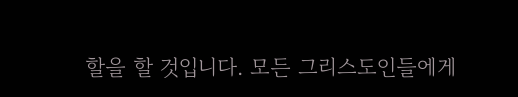할을 할 것입니다. 모든 그리스도인들에게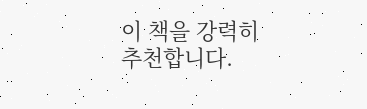이 책을 강력히 추천합니다.